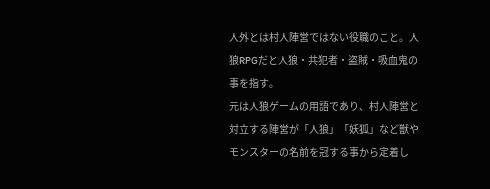人外とは村人陣営ではない役職のこと。人狼RPGだと人狼・共犯者・盗賊・吸血鬼の事を指す。
元は人狼ゲームの用語であり、村人陣営と対立する陣営が「人狼」「妖狐」など獣やモンスターの名前を冠する事から定着し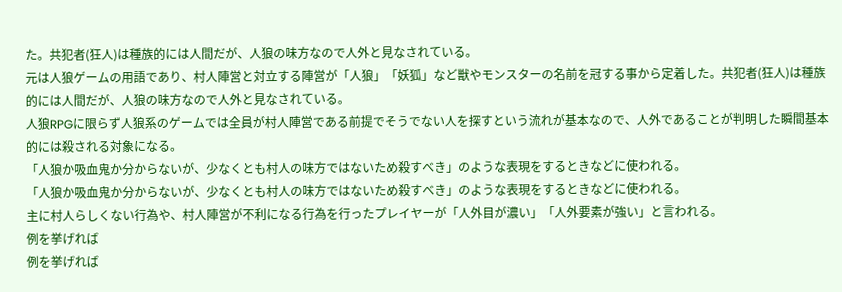た。共犯者(狂人)は種族的には人間だが、人狼の味方なので人外と見なされている。
元は人狼ゲームの用語であり、村人陣営と対立する陣営が「人狼」「妖狐」など獣やモンスターの名前を冠する事から定着した。共犯者(狂人)は種族的には人間だが、人狼の味方なので人外と見なされている。
人狼RPGに限らず人狼系のゲームでは全員が村人陣営である前提でそうでない人を探すという流れが基本なので、人外であることが判明した瞬間基本的には殺される対象になる。
「人狼か吸血鬼か分からないが、少なくとも村人の味方ではないため殺すべき」のような表現をするときなどに使われる。
「人狼か吸血鬼か分からないが、少なくとも村人の味方ではないため殺すべき」のような表現をするときなどに使われる。
主に村人らしくない行為や、村人陣営が不利になる行為を行ったプレイヤーが「人外目が濃い」「人外要素が強い」と言われる。
例を挙げれば
例を挙げれば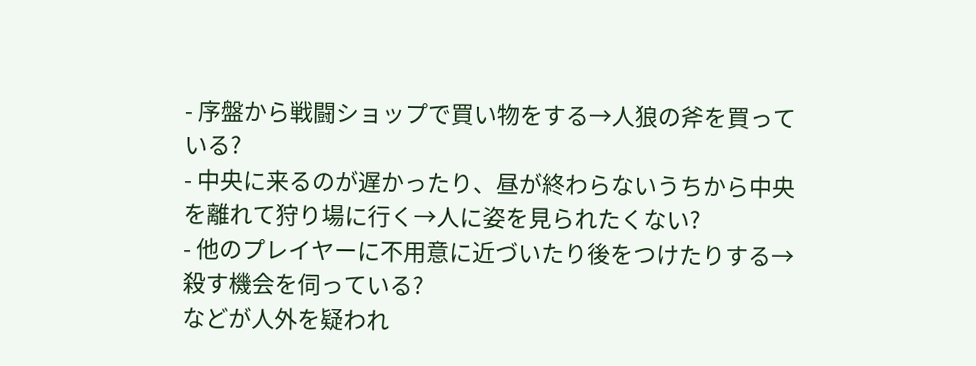- 序盤から戦闘ショップで買い物をする→人狼の斧を買っている?
- 中央に来るのが遅かったり、昼が終わらないうちから中央を離れて狩り場に行く→人に姿を見られたくない?
- 他のプレイヤーに不用意に近づいたり後をつけたりする→殺す機会を伺っている?
などが人外を疑われ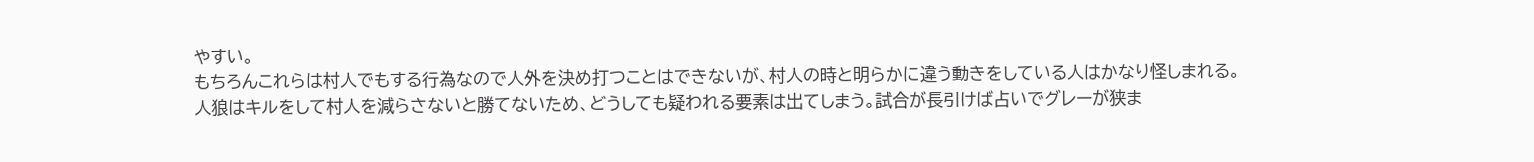やすい。
もちろんこれらは村人でもする行為なので人外を決め打つことはできないが、村人の時と明らかに違う動きをしている人はかなり怪しまれる。
人狼はキルをして村人を減らさないと勝てないため、どうしても疑われる要素は出てしまう。試合が長引けば占いでグレーが狭ま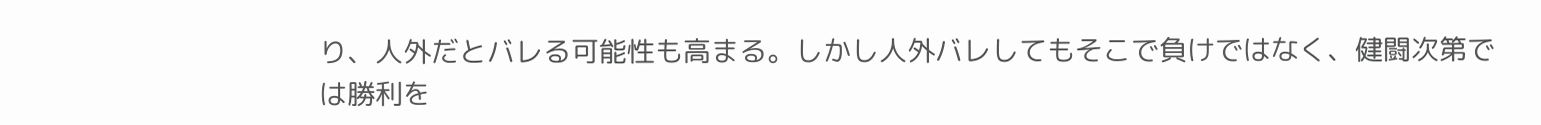り、人外だとバレる可能性も高まる。しかし人外バレしてもそこで負けではなく、健闘次第では勝利を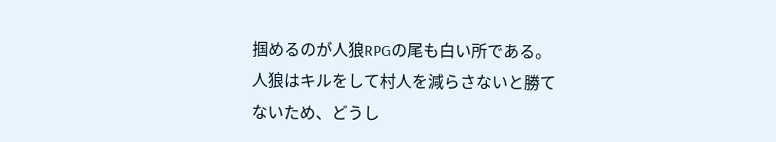掴めるのが人狼RPGの尾も白い所である。
人狼はキルをして村人を減らさないと勝てないため、どうし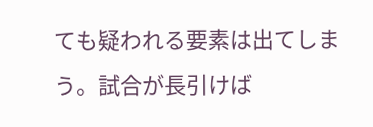ても疑われる要素は出てしまう。試合が長引けば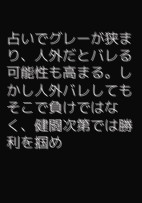占いでグレーが狭まり、人外だとバレる可能性も高まる。しかし人外バレしてもそこで負けではなく、健闘次第では勝利を掴め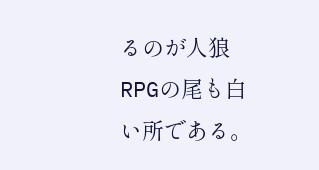るのが人狼RPGの尾も白い所である。